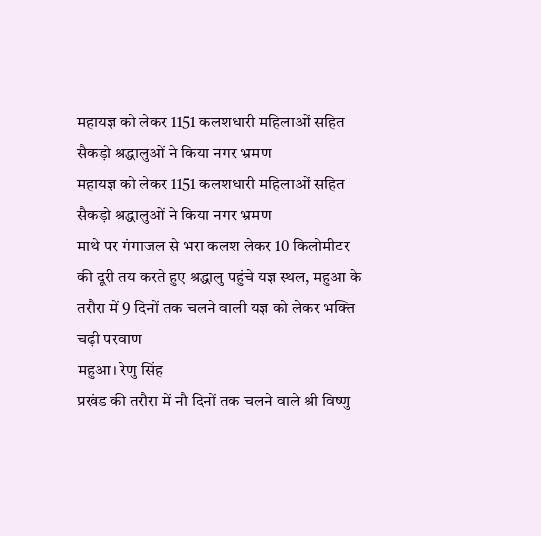महायज्ञ को लेकर 1151 कलशधारी महिलाओं सहित सैकड़ो श्रद्धालुओं ने किया नगर भ्रमण
महायज्ञ को लेकर 1151 कलशधारी महिलाओं सहित सैकड़ो श्रद्धालुओं ने किया नगर भ्रमण
माथे पर गंगाजल से भरा कलश लेकर 10 किलोमीटर की दूरी तय करते हुए श्रद्धालु पहुंचे यज्ञ स्थल, महुआ के तरौरा में 9 दिनों तक चलने वाली यज्ञ को लेकर भक्ति चढ़ी परवाण
महुआ। रेणु सिंह
प्रखंड की तरौरा में नौ दिनों तक चलने वाले श्री विष्णु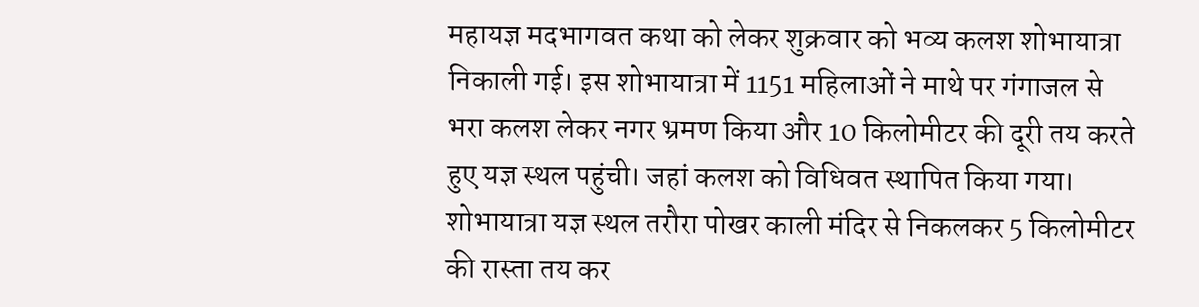महायज्ञ मदभागवत कथा को लेकर शुक्रवार को भव्य कलश शोभायात्रा निकाली गई। इस शोभायात्रा में 1151 महिलाओं ने माथे पर गंगाजल से भरा कलश लेकर नगर भ्रमण किया और 10 किलोमीटर की दूरी तय करते हुए यज्ञ स्थल पहुंची। जहां कलश को विधिवत स्थापित किया गया।
शोभायात्रा यज्ञ स्थल तरौरा पोखर काली मंदिर से निकलकर 5 किलोमीटर की रास्ता तय कर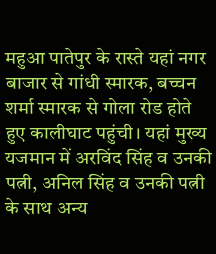महुआ पातेपुर के रास्ते यहां नगर बाजार से गांधी स्मारक, बच्चन शर्मा स्मारक से गोला रोड होते हुए कालीघाट पहुंची। यहां मुख्य यजमान में अरविंद सिंह व उनकी पत्नी, अनिल सिंह व उनकी पत्नी के साथ अन्य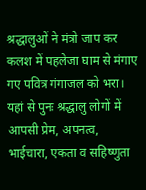श्रद्धालुओं ने मंत्रो जाप कर कलश में पहलेजा घाम से मंगाए गए पवित्र गंगाजल को भरा। यहां से पुनः श्रद्धालु लोगों में आपसी प्रेम, अपनत्व, भाईचारा, एकता व सहिष्णुता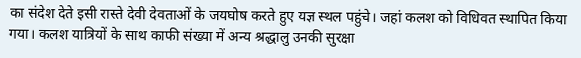का संदेश देते इसी रास्ते देवी देवताओं के जयघोष करते हुए यज्ञ स्थल पहुंचे। जहां कलश को विधिवत स्थापित किया गया। कलश यात्रियों के साथ काफी संख्या में अन्य श्रद्धालु उनकी सुरक्षा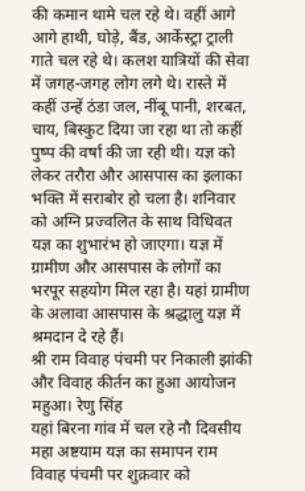की कमान थामे चल रहे थे। वहीं आगे आगे हाथी, घोड़े, बैंड, आर्केस्ट्रा ट्राली गाते चल रहे थे। कलश यात्रियों की सेवा में जगह-जगह लोग लगे थे। रास्ते में कहीं उन्हें ठंडा जल, नींबू पानी, शरबत, चाय, बिस्कुट दिया जा रहा था तो कहीं पुष्प की वर्षा की जा रही थी। यज्ञ को लेकर तरौरा और आसपास का इलाका भक्ति में सराबोर हो चला है। शनिवार को अग्नि प्रज्वलित के साथ विधिवत यज्ञ का शुभारंभ हो जाएगा। यज्ञ में ग्रामीण और आसपास के लोगों का भरपूर सहयोग मिल रहा है। यहां ग्रामीण के अलावा आसपास के श्रद्धालु यज्ञ में श्रमदान दे रहे हैं।
श्री राम विवाह पंचमी पर निकाली झांकी और विवाह कीर्तन का हुआ आयोजन
महुआ। रेणु सिंह
यहां बिरना गांव में चल रहे नौ दिवसीय महा अष्टयाम यज्ञ का समापन राम विवाह पंचमी पर शुक्रवार को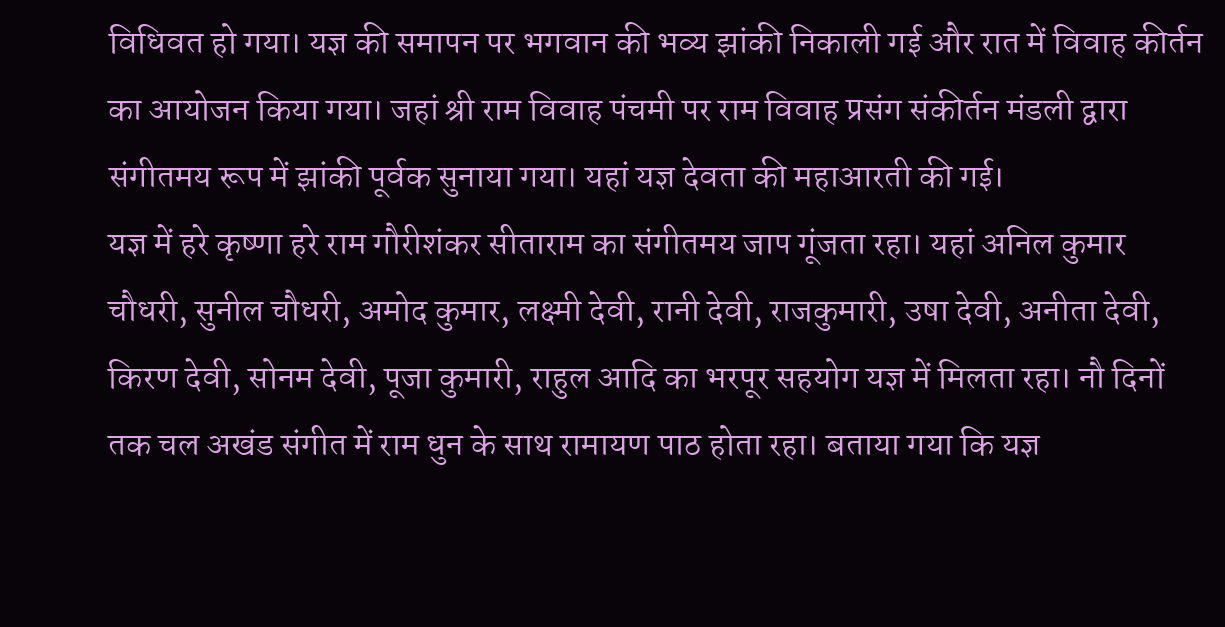विधिवत हो गया। यज्ञ की समापन पर भगवान की भव्य झांकी निकाली गई और रात में विवाह कीर्तन का आयोजन किया गया। जहां श्री राम विवाह पंचमी पर राम विवाह प्रसंग संकीर्तन मंडली द्वारा संगीतमय रूप में झांकी पूर्वक सुनाया गया। यहां यज्ञ देवता की महाआरती की गई।
यज्ञ में हरे कृष्णा हरे राम गौरीशंकर सीताराम का संगीतमय जाप गूंजता रहा। यहां अनिल कुमार चौधरी, सुनील चौधरी, अमोद कुमार, लक्ष्मी देवी, रानी देवी, राजकुमारी, उषा देवी, अनीता देवी, किरण देवी, सोनम देवी, पूजा कुमारी, राहुल आदि का भरपूर सहयोग यज्ञ में मिलता रहा। नौ दिनों तक चल अखंड संगीत में राम धुन के साथ रामायण पाठ होता रहा। बताया गया कि यज्ञ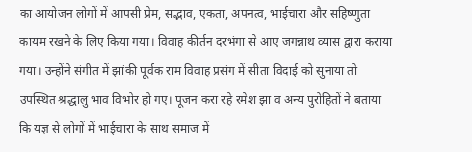का आयोजन लोगों में आपसी प्रेम, सद्भाव, एकता, अपनत्व, भाईचारा और सहिष्णुता कायम रखने के लिए किया गया। विवाह कीर्तन दरभंगा से आए जगन्नाथ व्यास द्वारा कराया गया। उन्होंने संगीत में झांकी पूर्वक राम विवाह प्रसंग में सीता विदाई को सुनाया तो उपस्थित श्रद्धालु भाव विभोर हो गए। पूजन करा रहे रमेश झा व अन्य पुरोहितों ने बताया कि यज्ञ से लोगों में भाईचारा के साथ समाज में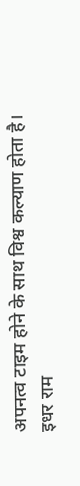अपनत्व टाइम होने के साथ विश्व कल्याण होता है। इधर राम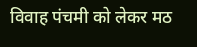विवाह पंचमी को लेकर मठ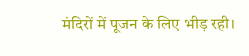मंदिरों में पूजन के लिए भीड़ रही।